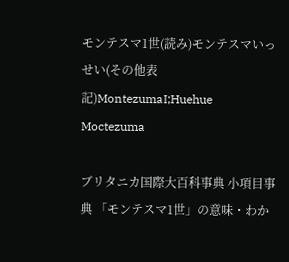モンテスマ1世(読み)モンテスマいっせい(その他表記)MontezumaI;Huehue Moctezuma

ブリタニカ国際大百科事典 小項目事典 「モンテスマ1世」の意味・わか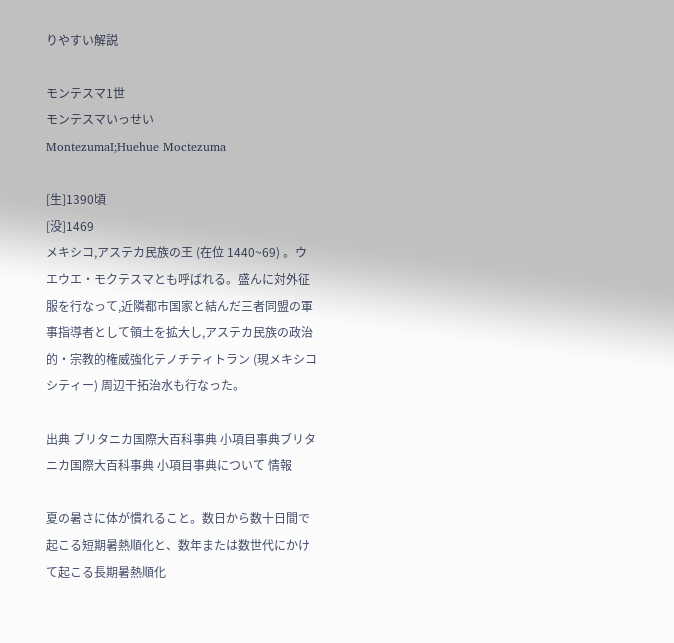りやすい解説

モンテスマ1世
モンテスマいっせい
MontezumaI;Huehue Moctezuma

[生]1390頃
[没]1469
メキシコ,アステカ民族の王 (在位 1440~69) 。ウエウエ・モクテスマとも呼ばれる。盛んに対外征服を行なって,近隣都市国家と結んだ三者同盟の軍事指導者として領土を拡大し,アステカ民族の政治的・宗教的権威強化テノチティトラン (現メキシコシティー) 周辺干拓治水も行なった。

出典 ブリタニカ国際大百科事典 小項目事典ブリタニカ国際大百科事典 小項目事典について 情報

夏の暑さに体が慣れること。数日から数十日間で起こる短期暑熱順化と、数年または数世代にかけて起こる長期暑熱順化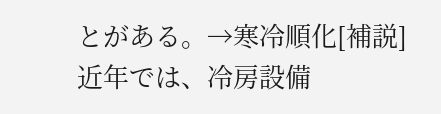とがある。→寒冷順化[補説]近年では、冷房設備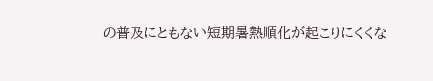の普及にともない短期暑熱順化が起こりにくくな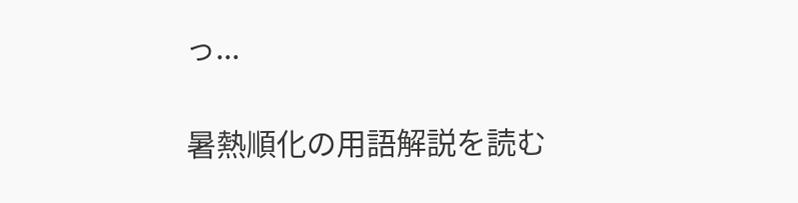っ...

暑熱順化の用語解説を読む